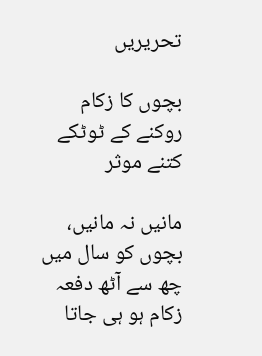تحریریں

بچوں کا زکام روکنے کے ٹوٹکے کتنے موثر

مانیں نہ مانیں، بچوں کو سال میں چھ سے آٹھ دفعہ زکام ہو ہی جاتا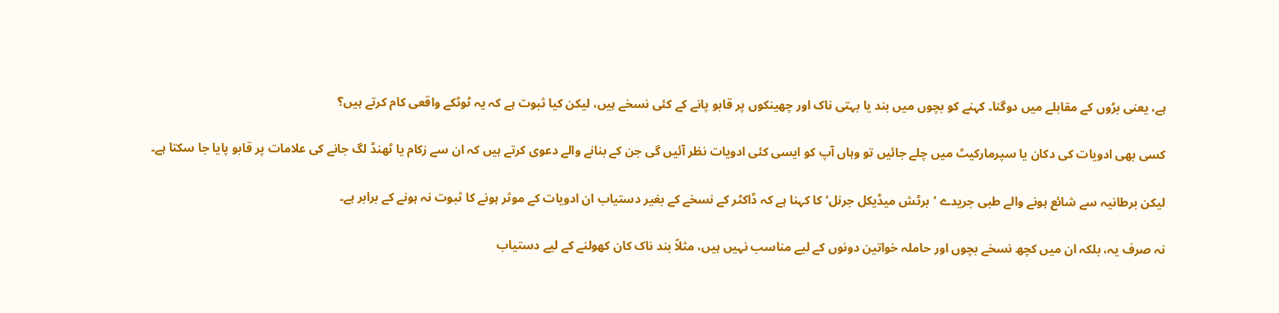ہے، یعنی بڑوں کے مقابلے میں دوگنا۔ کہنے کو بچوں میں بند یا بہتی ناک اور چھینکوں پر قابو پانے کے کئی نسخے ہیں، لیکن کیا ثبوت ہے کہ یہ ٹوٹکے واقعی کام کرتے ہیں؟

کسی بھی ادویات کی دکان یا سپرمارکیٹ میں چلے جائیں تو وہاں آپ کو ایسی کئی ادویات نظر آئیں گی جن کے بنانے والے دعوی کرتے ہیں کہ ان سے زکام یا ٹھنڈ لگ جانے کی علامات پر قابو پایا جا سکتا ہے۔

لیکن برطانیہ سے شائع ہونے والے طبی جریدے ’برٹش میڈیکل جرنل‘ کا کہنا ہے کہ ڈاکٹر کے نسخے کے بغیر دستیاب ان ادویات کے موثر ہونے کا ثبوت نہ ہونے کے برابر ہے۔

نہ صرف یہ، بلکہ ان میں کچھ نسخے بچوں اور حاملہ خواتین دونوں کے لیے مناسب نہیں ہیں، مثلاً بند ناک کان کھولنے کے لیے دستیاب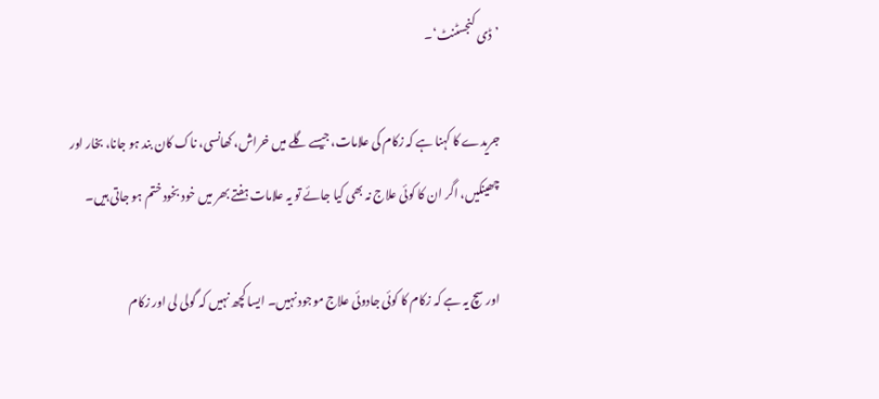’ڈی کنجسٹنٹ‘۔

جریدے کا کہنا ہے کہ زکام کی علامات، جیسے گلے میں خراش، کھانسی، ناک کان بند ہو جانا، بخار اور چھینکیں، اگر ان کا کوئی علاج نہ بھی کیا جائے تو یہ علامات ہفتے بھر میں خود بخود ختم ہو جاتی ہیں۔

اور سچ یہ ہے کہ زکام کا کوئی جادوئی علاج موجود نہیں۔ ایسا کچھ نہیں کہ گولی لی اور زکام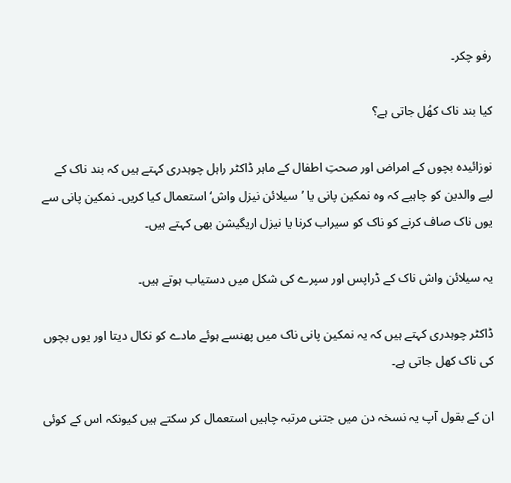رفو چکر۔

کیا بند ناک کھُل جاتی ہے؟

نوزائیدہ بچوں کے امراض اور صحتِ اطفال کے ماہر ڈاکٹر راہل چوہدری کہتے ہیں کہ بند ناک کے لیے والدین کو چاہیے کہ وہ نمکین پانی یا ’سیلائن نیزل واش‘ استعمال کیا کریں۔ نمکین پانی سے یوں ناک صاف کرنے کو ناک کو سیراب کرنا یا نیزل اریگیشن بھی کہتے ہیں۔

یہ سیلائن واش ناک کے ڈراپس اور سپرے کی شکل میں دستیاب ہوتے ہیں۔

ڈاکٹر چوہدری کہتے ہیں کہ یہ نمکین پانی ناک میں پھنسے ہوئے مادے کو نکال دیتا اور یوں بچوں کی ناک کھل جاتی ہے۔

ان کے بقول آپ یہ نسخہ دن میں جتنی مرتبہ چاہیں استعمال کر سکتے ہیں کیونکہ اس کے کوئی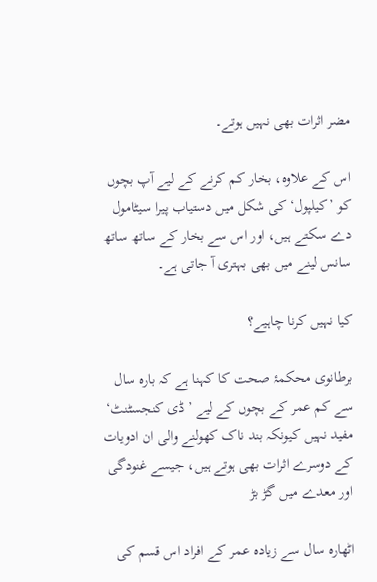مضر اثرات بھی نہیں ہوتے۔

اس کے علاوہ، بخار کم کرنے کے لیے آپ بچوں کو ’کیلپول‘ کی شکل میں دستیاب پیرا سیٹامول دے سکتے ہیں، اور اس سے بخار کے ساتھ ساتھ سانس لینے میں بھی بہتری آ جاتی ہے۔

کیا نہیں کرنا چاہیے؟

برطانوی محکمۂ صحت کا کہنا ہے کہ بارہ سال سے کم عمر کے بچوں کے لیے ’ڈی کنجسٹنٹ‘ مفید نہیں کیونکہ بند ناک کھولنے والی ان ادویات کے دوسرے اثرات بھی ہوتے ہیں، جیسے غنودگی اور معدے میں گڑ بڑ

اٹھارہ سال سے زیادہ عمر کے افراد اس قسم کی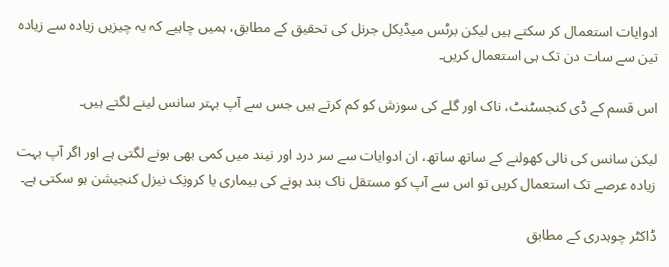ادوایات استعمال کر سکتے ہیں لیکن برٹس میڈیکل جرنل کی تحقیق کے مطابق، ہمیں چاہیے کہ یہ چیزیں زیادہ سے زیادہ تین سے سات دن تک ہی استعمال کریں۔

اس قسم کے ڈی کنجسٹنٹ، ناک اور گلے کی سوزش کو کم کرتے ہیں جس سے آپ بہتر سانس لینے لگتے ہیں۔

لیکن سانس کی نالی کھولنے کے ساتھ ساتھ، ان ادوایات سے سر درد اور نیند میں کمی بھی ہونے لگتی ہے اور اگر آپ بہت زیادہ عرصے تک استعمال کریں تو اس سے آپ کو مستقل ناک بند ہونے کی بیماری یا کرونِک نیزل کنجیشن ہو سکتی ہے۔

ڈاکٹر چوہدری کے مطابق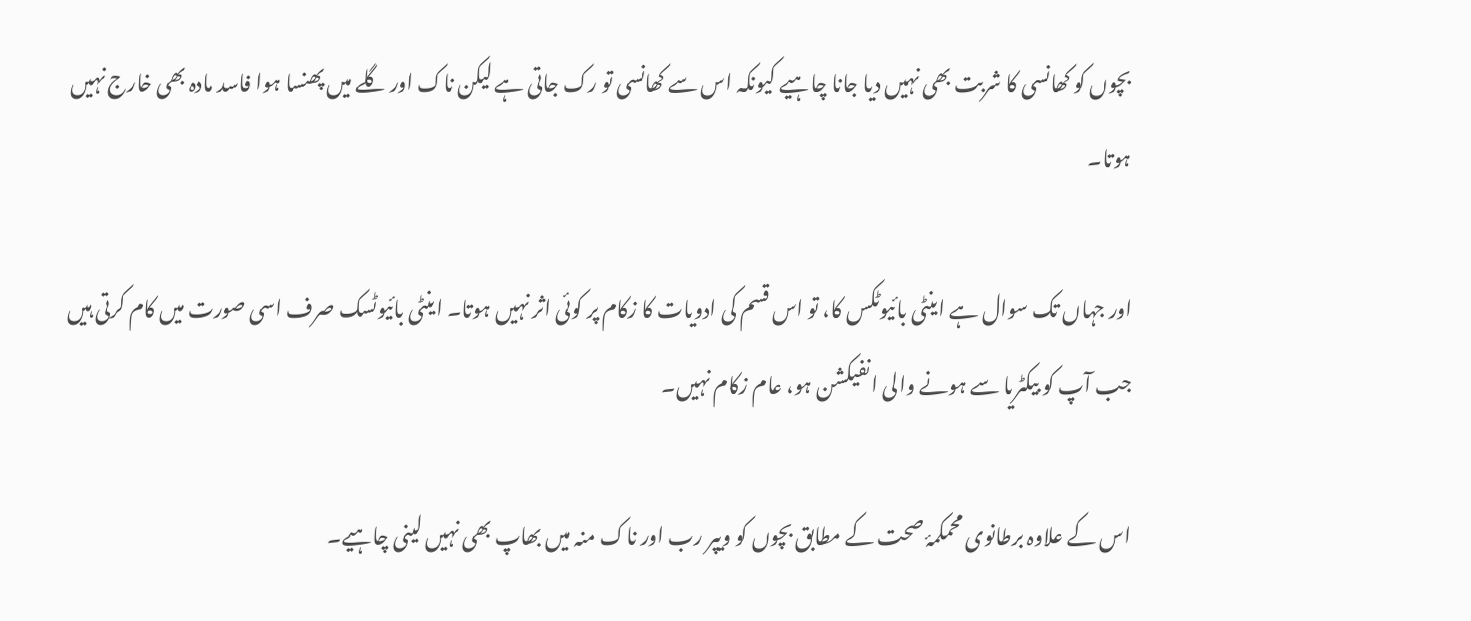بچوں کو کھانسی کا شربت بھی نہیں دیا جانا چاہیے کیونکہ اس سے کھانسی تو رک جاتی ہے لیکن ناک اور گلے میں پھنسا ہوا فاسد مادہ بھی خارج نہیں ہوتا۔

اور جہاں تک سوال ہے اینٹی بائیوٹکس کا، تو اس قسم کی ادویات کا زکام پر کوئی اثر نہیں ہوتا۔ اینٹی بائیوٹسک صرف اسی صورت میں کام کرتی ہیں جب آپ کو بیکٹریا سے ہونے والی انفیکشن ہو، عام زکام نہیں۔

اس کے علاوہ برطانوی محمکمۂ صحت کے مطابق بچوں کو ویپر رب اور ناک منہ میں بھاپ بھی نہیں لینی چاہیے۔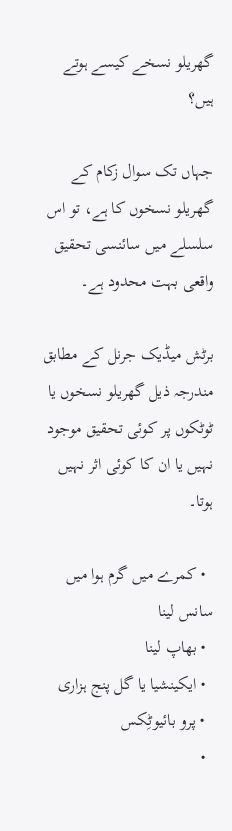گھریلو نسخے کیسے ہوتے ہیں؟

جہاں تک سوال زکام کے گھریلو نسخوں کا ہے، تو اس سلسلے میں سائنسی تحقیق واقعی بہت محدود ہے۔

برٹش میڈیک جرنل کے مطابق مندرجہ ذیل گھریلو نسخوں یا ٹوٹکوں پر کوئی تحقیق موجود نہیں یا ان کا کوئی اثر نہیں ہوتا۔

  • کمرے میں گرم ہوا میں سانس لینا
  • بھاپ لینا
  • ایکینشیا یا گل پنج ہزاری
  • پرو بائیوٹِکس
  •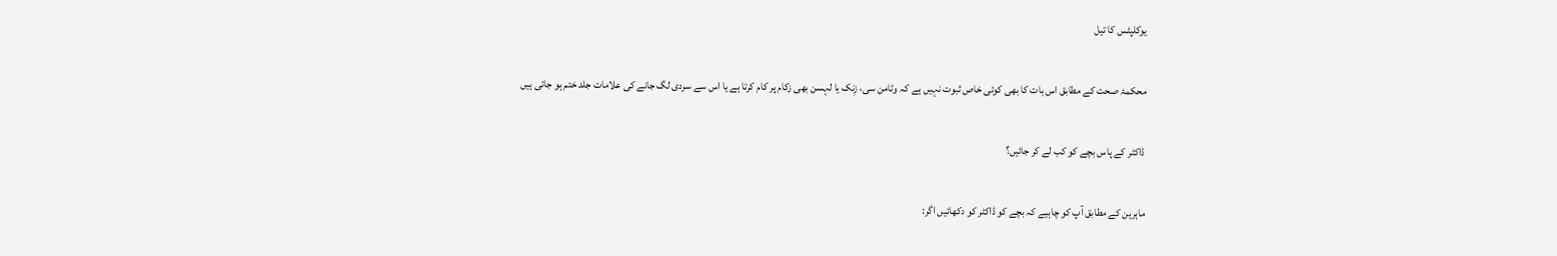یوکلپٹس کا تیل

محکمۂ صحت کے مطابق اس بات کا بھی کوئی خاص ثبوت نہیں ہے کہ وٹامن سی، زِنک یا لہسن بھی زکام پر کام کرتا ہے یا اس سے سردی لگ جانے کی علامات جلد ختم ہو جاتی ہیں

ڈاکٹر کے پاس بچے کو کب لے کر جائیں؟

ماہرین کے مطابق آپ کو چاہیے کہ بچے کو ڈاکٹر کو دکھائیں اگر: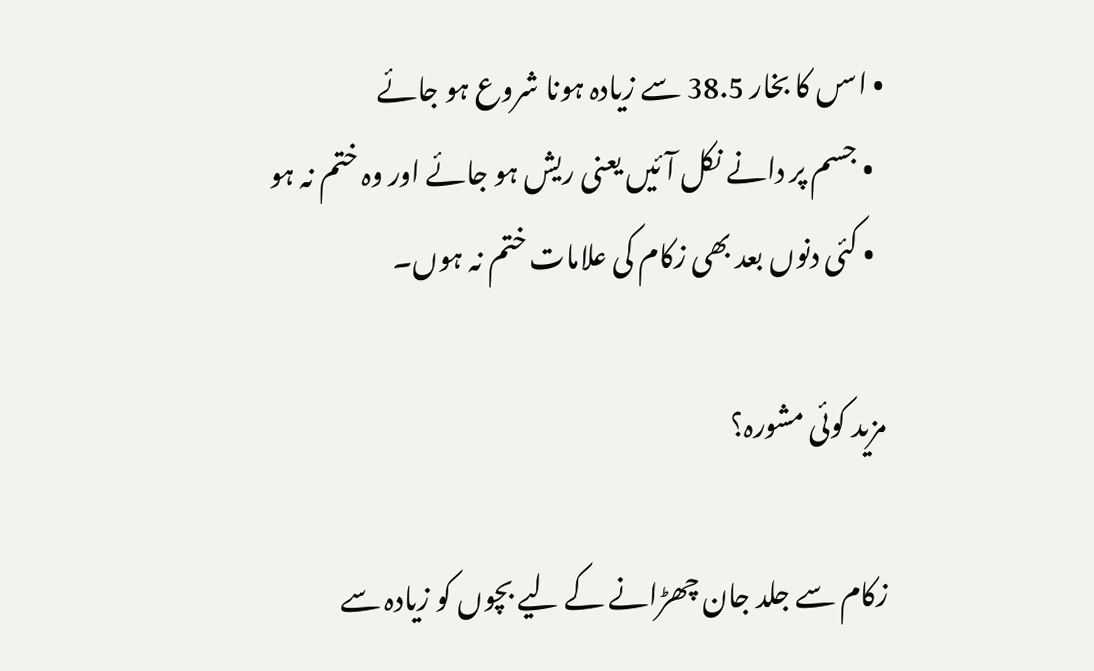• اسں کا بخار 38.5 سے زیادہ ہونا شروع ہو جائے
  • جسم پر دانے نکل آئیں یعنی ریش ہو جائے اور وہ ختم نہ ہو
  • کئی دنوں بعد بھی زکام کی علامات ختم نہ ہوں۔

مزید کوئی مشورہ؟

زکام سے جلد جان چھڑانے کے لیے بچوں کو زیادہ سے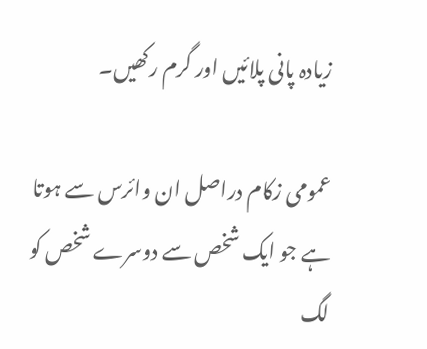زیادہ پانی پلائیں اور گرم رکھیں۔

عمومی زکام دراصل ان وائرس سے ہوتا ہے جو ایک شخص سے دوسرے شخص کو لگ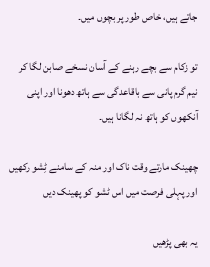جاتے ہیں، خاص طور پر بچوں میں۔

تو زکام سے بچے رہنے کے آسان نسخے صابن لگا کر نیم گرم پانی سے باقاعدگی سے ہاتھ دھونا اور اپنی آنکھوں کو ہاتھ نہ لگانا ہیں۔

چھینک مارتے وقت ناک اور منہ کے سامنے ٹِشو رکھیں اور پہلی فرصت میں اس ٹشو کو پھینک دیں

یہ بھی پڑھیں